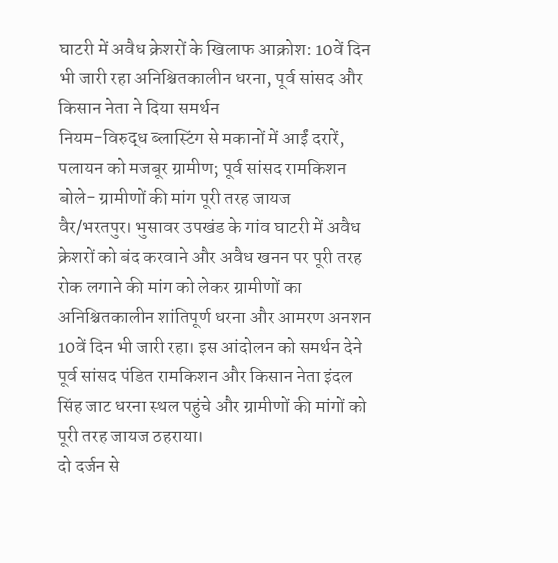घाटरी में अवैध क्रेशरों के खिलाफ आक्रोश: 10वें दिन भी जारी रहा अनिश्चितकालीन धरना, पूर्व सांसद और किसान नेता ने दिया समर्थन
नियम-विरुद्ध ब्लास्टिंग से मकानों में आईं दरारें, पलायन को मजबूर ग्रामीण; पूर्व सांसद रामकिशन बोले- ग्रामीणों की मांग पूरी तरह जायज
वैर/भरतपुर। भुसावर उपखंड के गांव घाटरी में अवैध क्रेशरों को बंद करवाने और अवैध खनन पर पूरी तरह रोक लगाने की मांग को लेकर ग्रामीणों का अनिश्चितकालीन शांतिपूर्ण धरना और आमरण अनशन 10वें दिन भी जारी रहा। इस आंदोलन को समर्थन देने पूर्व सांसद पंडित रामकिशन और किसान नेता इंदल सिंह जाट धरना स्थल पहुंचे और ग्रामीणों की मांगों को पूरी तरह जायज ठहराया।
दो दर्जन से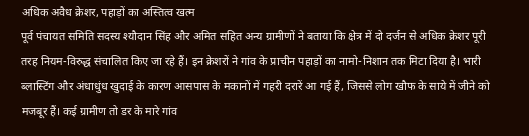अधिक अवैध क्रेशर, पहाड़ों का अस्तित्व खत्म
पूर्व पंचायत समिति सदस्य श्यौदान सिंह और अमित सहित अन्य ग्रामीणों ने बताया कि क्षेत्र में दो दर्जन से अधिक क्रेशर पूरी तरह नियम-विरुद्ध संचालित किए जा रहे हैं। इन क्रेशरों ने गांव के प्राचीन पहाड़ों का नामो-निशान तक मिटा दिया है। भारी ब्लास्टिंग और अंधाधुंध खुदाई के कारण आसपास के मकानों में गहरी दरारें आ गई हैं, जिससे लोग खौफ के साये में जीने को मजबूर हैं। कई ग्रामीण तो डर के मारे गांव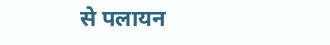से पलायन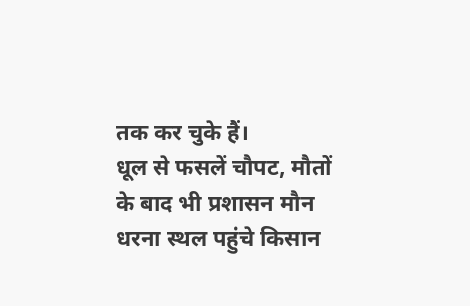तक कर चुके हैं।
धूल से फसलें चौपट, मौतों के बाद भी प्रशासन मौन
धरना स्थल पहुंचे किसान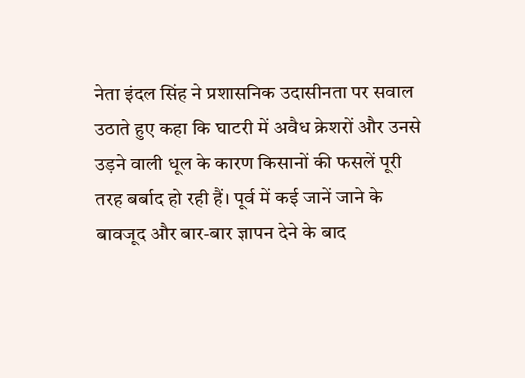नेता इंदल सिंह ने प्रशासनिक उदासीनता पर सवाल उठाते हुए कहा कि घाटरी में अवैध क्रेशरों और उनसे उड़ने वाली धूल के कारण किसानों की फसलें पूरी तरह बर्बाद हो रही हैं। पूर्व में कई जानें जाने के बावजूद और बार-बार ज्ञापन देने के बाद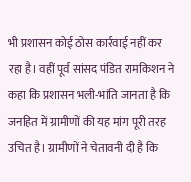भी प्रशासन कोई ठोस कार्रवाई नहीं कर रहा है। वहीं पूर्व सांसद पंडित रामकिशन ने कहा कि प्रशासन भली-भांति जानता है कि जनहित में ग्रामीणों की यह मांग पूरी तरह उचित है। ग्रामीणों ने चेतावनी दी है कि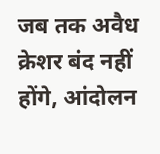जब तक अवैध क्रेशर बंद नहीं होंगे, आंदोलन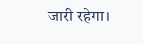जारी रहेगा।